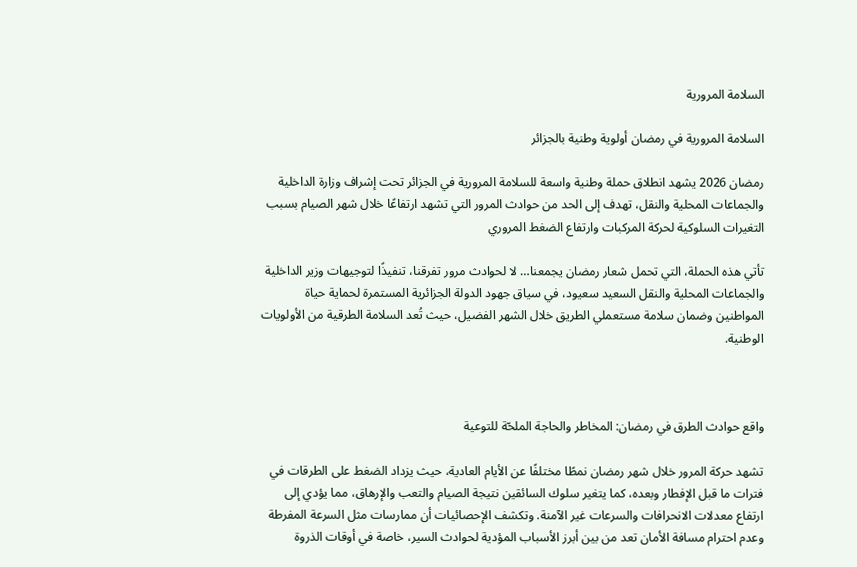السلامة المرورية

السلامة المرورية في رمضان أولوية وطنية بالجزائر

رمضان 2026 يشهد انطلاق حملة وطنية واسعة للسلامة المرورية في الجزائر تحت إشراف وزارة الداخلية والجماعات المحلية والنقل، تهدف إلى الحد من حوادث المرور التي تشهد ارتفاعًا خلال شهر الصيام بسبب التغيرات السلوكية لحركة المركبات وارتفاع الضغط المروري

تأتي هذه الحملة، التي تحمل شعار رمضان يجمعنا… لا لحوادث مرور تفرقنا، تنفيذًا لتوجيهات وزير الداخلية والجماعات المحلية والنقل السعيد سعيود، في سياق جهود الدولة الجزائرية المستمرة لحماية حياة المواطنين وضمان سلامة مستعملي الطريق خلال الشهر الفضيل، حيث تُعد السلامة الطرقية من الأولويات الوطنية.



واقع حوادث الطرق في رمضان: المخاطر والحاجة الملحّة للتوعية

تشهد حركة المرور خلال شهر رمضان نمطًا مختلفًا عن الأيام العادية، حيث يزداد الضغط على الطرقات في فترات ما قبل الإفطار وبعده، كما يتغير سلوك السائقين نتيجة الصيام والتعب والإرهاق، مما يؤدي إلى ارتفاع معدلات الانحرافات والسرعات غير الآمنة. وتكشف الإحصائيات أن ممارسات مثل السرعة المفرطة وعدم احترام مسافة الأمان تعد من بين أبرز الأسباب المؤدية لحوادث السير، خاصة في أوقات الذروة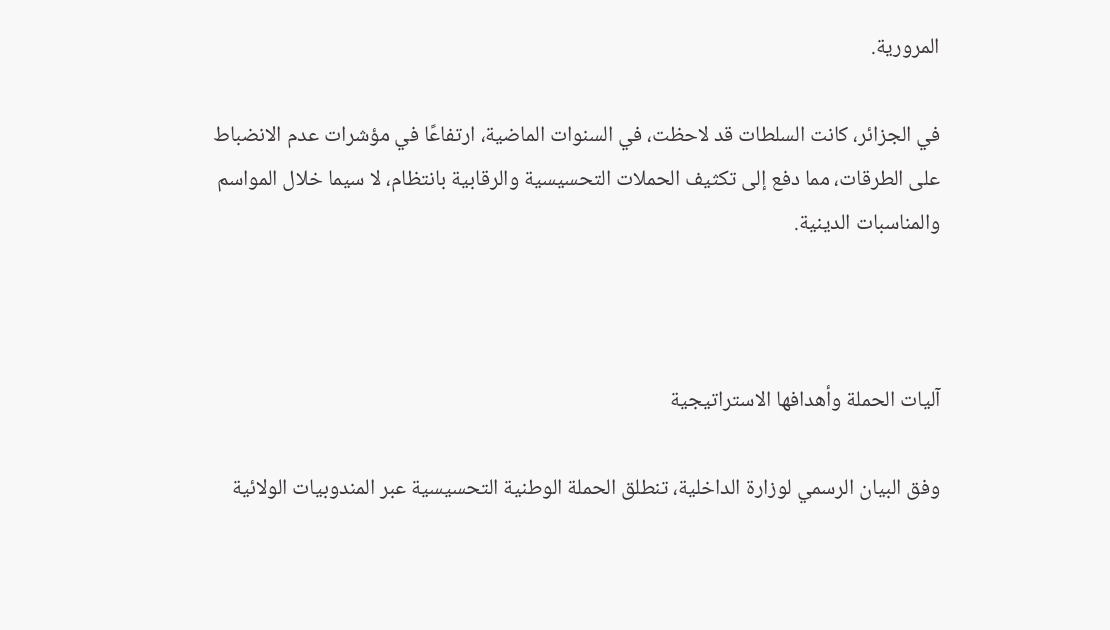المرورية.

في الجزائر، كانت السلطات قد لاحظت، في السنوات الماضية، ارتفاعًا في مؤشرات عدم الانضباط على الطرقات، مما دفع إلى تكثيف الحملات التحسيسية والرقابية بانتظام، لا سيما خلال المواسم والمناسبات الدينية.



آليات الحملة وأهدافها الاستراتيجية

وفق البيان الرسمي لوزارة الداخلية، تنطلق الحملة الوطنية التحسيسية عبر المندوبيات الولائية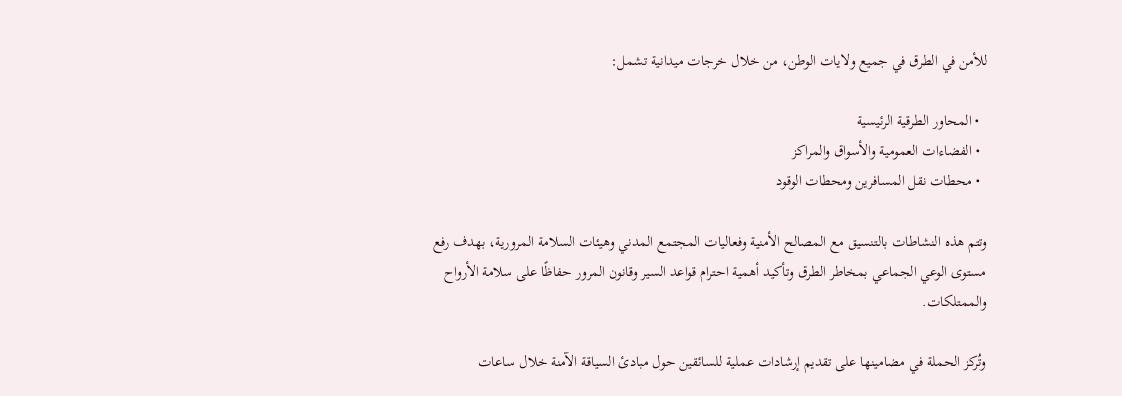للأمن في الطرق في جميع ولايات الوطن، من خلال خرجات ميدانية تشمل:

  • المحاور الطرقية الرئيسية
  • الفضاءات العمومية والأسواق والمراكز
  • محطات نقل المسافرين ومحطات الوقود

وتتم هذه النشاطات بالتنسيق مع المصالح الأمنية وفعاليات المجتمع المدني وهيئات السلامة المرورية، بهدف رفع مستوى الوعي الجماعي بمخاطر الطرق وتأكيد أهمية احترام قواعد السير وقانون المرور حفاظًا على سلامة الأرواح والممتلكات.

وتُركز الحملة في مضامينها على تقديم إرشادات عملية للسائقين حول مبادئ السياقة الآمنة خلال ساعات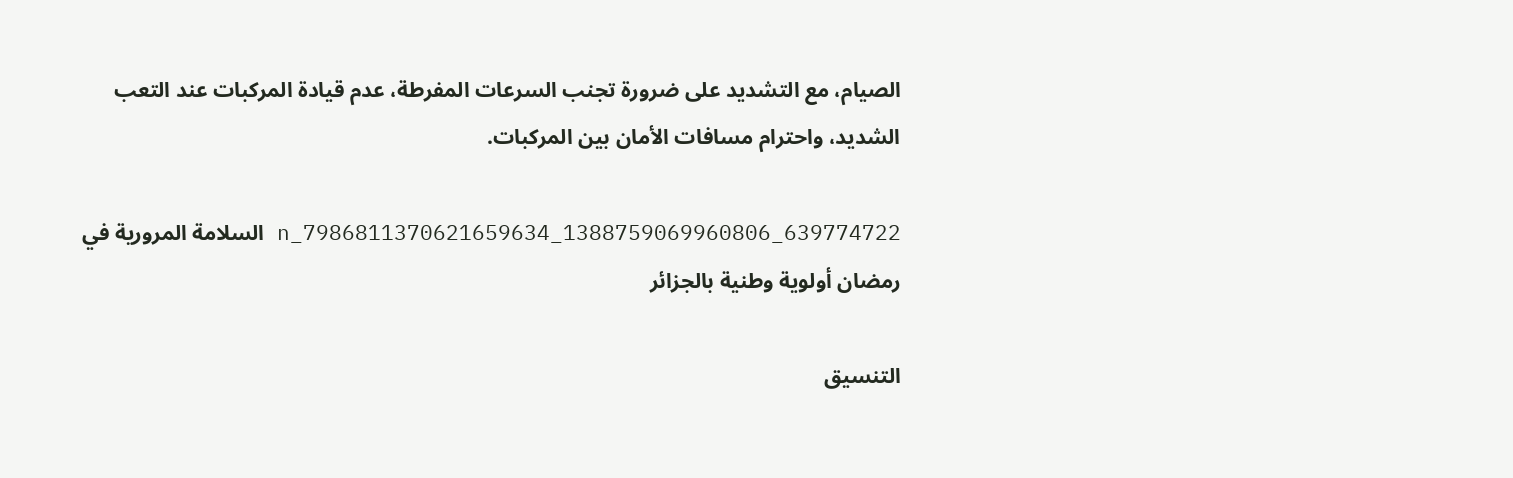الصيام، مع التشديد على ضرورة تجنب السرعات المفرطة، عدم قيادة المركبات عند التعب الشديد، واحترام مسافات الأمان بين المركبات.

639774722_1388759069960806_7986811370621659634_n السلامة المرورية في رمضان أولوية وطنية بالجزائر

التنسيق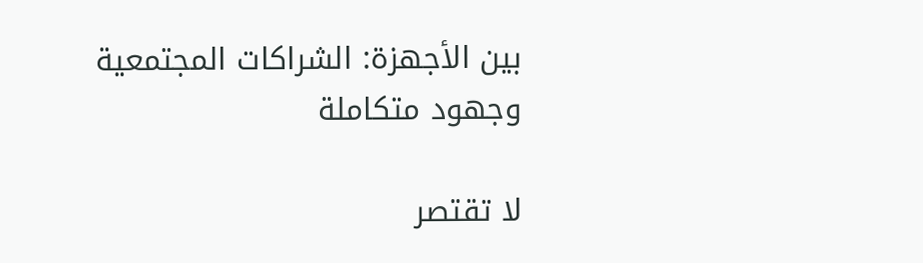بين الأجهزة: الشراكات المجتمعية وجهود متكاملة

لا تقتصر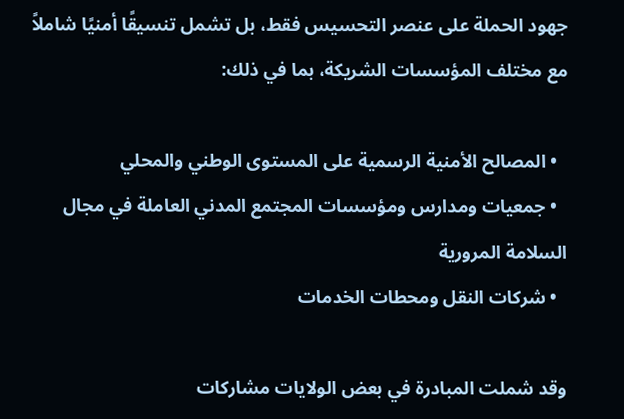جهود الحملة على عنصر التحسيس فقط، بل تشمل تنسيقًا أمنيًا شاملاً مع مختلف المؤسسات الشريكة، بما في ذلك:

  • المصالح الأمنية الرسمية على المستوى الوطني والمحلي
  • جمعيات ومدارس ومؤسسات المجتمع المدني العاملة في مجال السلامة المرورية
  • شركات النقل ومحطات الخدمات

وقد شملت المبادرة في بعض الولايات مشاركات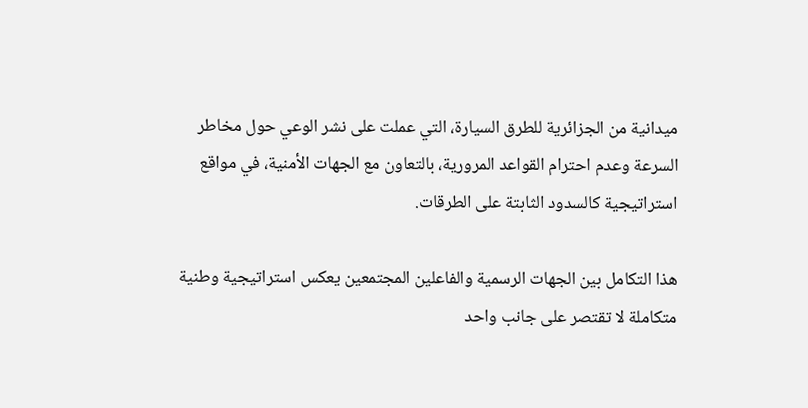ميدانية من الجزائرية للطرق السيارة، التي عملت على نشر الوعي حول مخاطر السرعة وعدم احترام القواعد المرورية، بالتعاون مع الجهات الأمنية، في مواقع استراتيجية كالسدود الثابتة على الطرقات.

هذا التكامل بين الجهات الرسمية والفاعلين المجتمعين يعكس استراتيجية وطنية متكاملة لا تقتصر على جانب واحد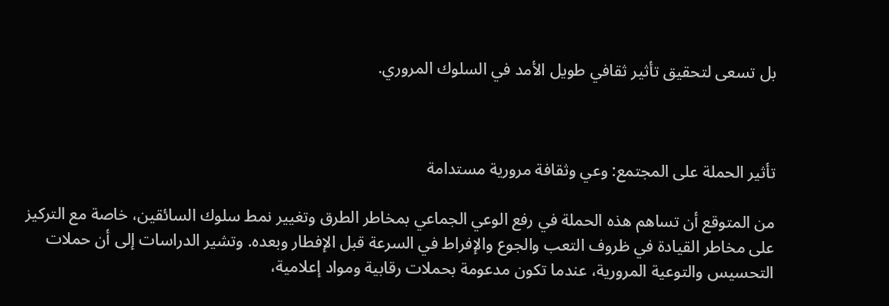بل تسعى لتحقيق تأثير ثقافي طويل الأمد في السلوك المروري.



تأثير الحملة على المجتمع: وعي وثقافة مرورية مستدامة

من المتوقع أن تساهم هذه الحملة في رفع الوعي الجماعي بمخاطر الطرق وتغيير نمط سلوك السائقين، خاصة مع التركيز على مخاطر القيادة في ظروف التعب والجوع والإفراط في السرعة قبل الإفطار وبعده. وتشير الدراسات إلى أن حملات التحسيس والتوعية المرورية، عندما تكون مدعومة بحملات رقابية ومواد إعلامية،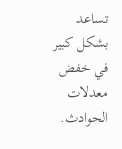تساعد بشكل كبير في خفض معدلات الحوادث.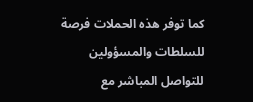كما توفر هذه الحملات فرصة للسلطات والمسؤولين للتواصل المباشر مع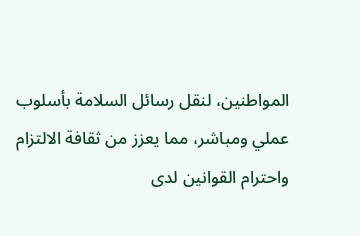المواطنين، لنقل رسائل السلامة بأسلوب عملي ومباشر، مما يعزز من ثقافة الالتزام واحترام القوانين لدى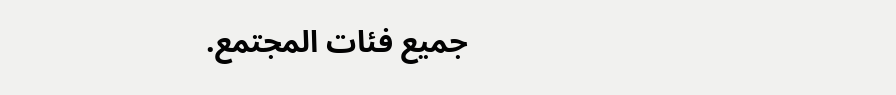جميع فئات المجتمع.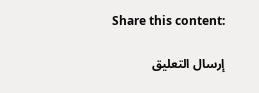Share this content:

إرسال التعليق